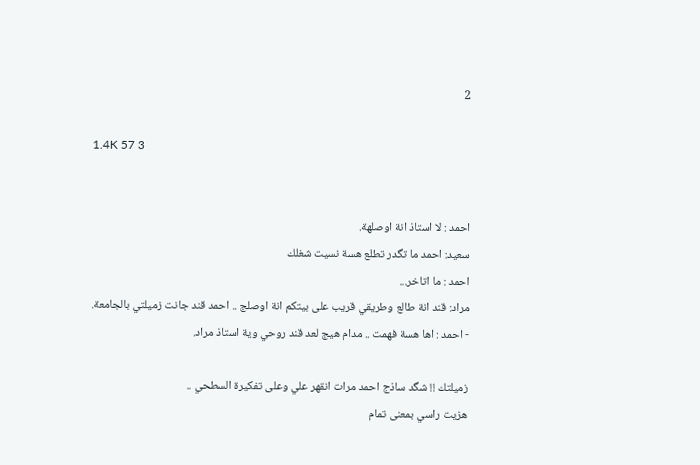2

1.4K 57 3


احمد : لا استاذ انة اوصلهة.
سعيد: احمد ما تگدر تطلع هسة نسيت شغلك
احمد : ما اتاخر...
مراد: قند انة طالع وطريقي قريب على بيتكم انة اوصلج .. احمد قند جانت زميلتي بالجامعة.
- احمد : اها هسة فهمت .. مدام هيج لعد قند روحي وية استاذ مراد.

زميلتك !! شگد ساذج احمد مرات انقهر علي وعلى تفكيرة السطحي ..
هزيت راسي بمعنى تمام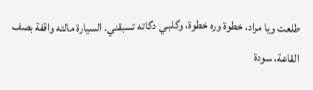طلعت ويا مراد، خطوة وره خطوة، وگلبـي دگاته تسبقني. السيارة مالته واقفة بصف القاعة، سودة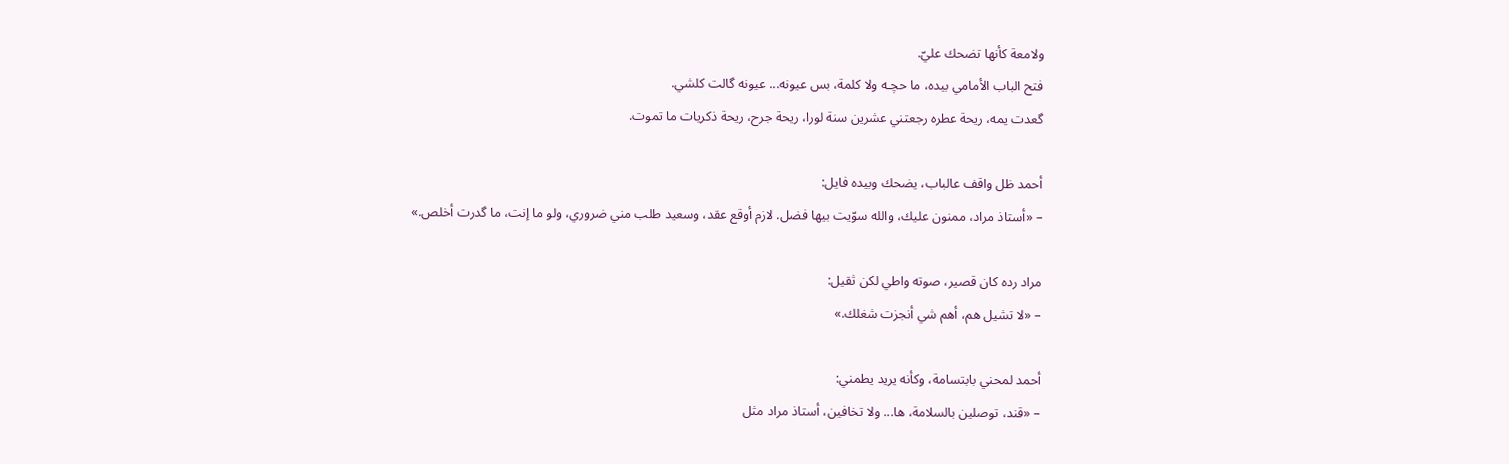ولامعة كأنها تضحك عليّ.
فتح الباب الأمامي بيده، ما حچـه ولا كلمة، بس عيونه... عيونه گالت كلشي.
گعدت يمه، ريحة عطره رجعتني عشرين سنة لورا، ريحة جرح، ريحة ذكريات ما تموت.

أحمد ظل واقف عالباب، يضحك وبيده فايل:
– «أستاذ مراد، ممنون عليك، والله سوّيت بيها فضل. لازم أوقع عقد، وسعيد طلب مني ضروري، ولو ما إنت، ما گدرت أخلص.»

مراد رده كان قصير، صوته واطي لكن ثقيل:
– «لا تشيل هم، أهم شي أنجزت شغلك.»

أحمد لمحني بابتسامة، وكأنه يريد يطمني:
– «قند، توصلين بالسلامة، ها... ولا تخافين، أستاذ مراد مثل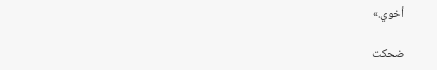أخوي.»

ضحكت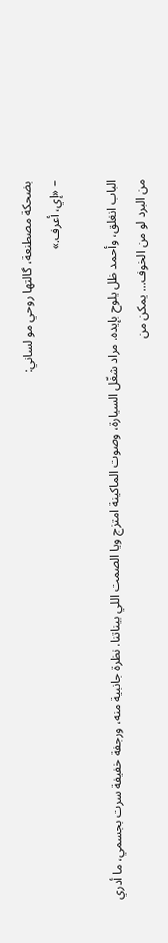بضحكة مصطنعة، گالتها روحي مو لساني:
– «إي، أعرف.»

الباب انغلق، وأحمد ظل يلوح بإيده. مراد شغّل السيارة، وصوت الماكينة امتزج ويا الصمت اللي بيناتنا. نظرة جانبية منه، ورجفة خفيفة سرت بجسمي، ما أدري من البرد لو من الخوف... يمكن من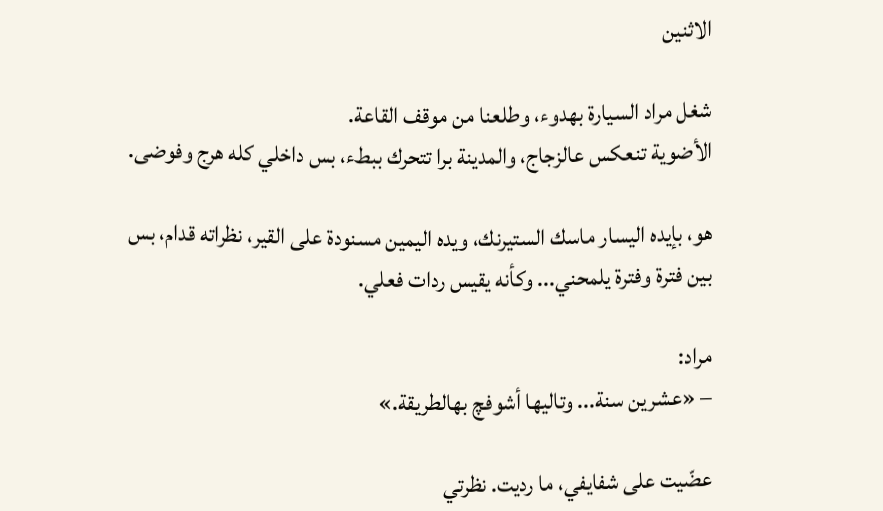الاثنين

شغل مراد السيارة بهدوء، وطلعنا من موقف القاعة.
الأضوية تنعكس عالزجاج، والمدينة برا تتحرك ببطء، بس داخلي كله هرج وفوضى.

هو، بإيده اليسار ماسك الستيرنك، ويده اليمين مسنودة على القير، نظراته قدام، بس بين فترة وفترة يلمحني... وكأنه يقيس ردات فعلي.

مراد:
– «عشرين سنة... وتاليها أشوفچ بهالطريقة.»

عضّيت على شفايفي، ما رديت. نظرتي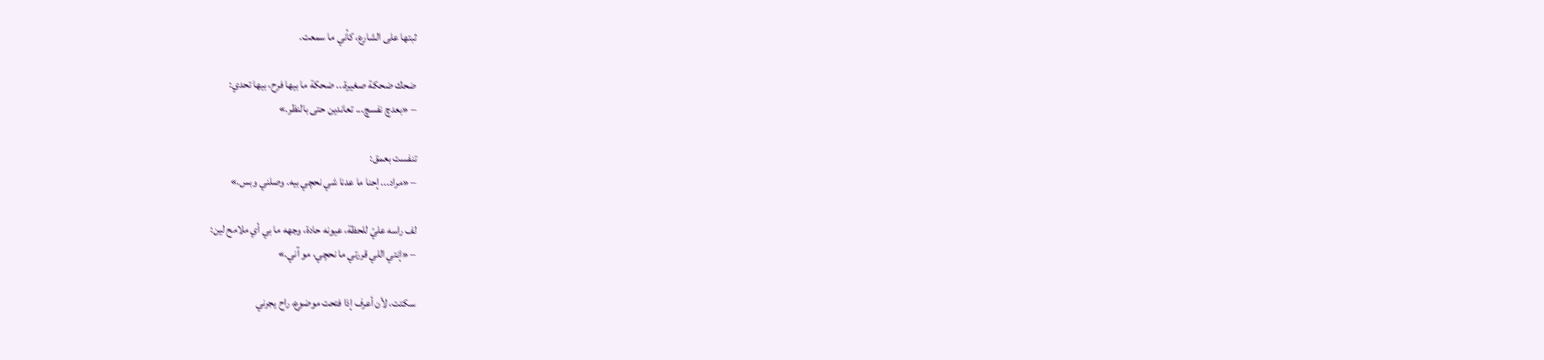ثبتها على الشارع، كأني ما سمعت.

ضحك ضحكة صغيرة... ضحكة ما بيها فرح، بيها تحدي:
– «بعدچ نفسچ... تعاندين حتى بالنظر.»

تنفست بعمق:
– «مراد... إحنا ما عدنا شي نحچي بيه. وصلني وبس.»

لف راسه عليّ للحظة، عيونه حادة، وجهه ما بي أي ملامح لين:
– «إنتي اللي قررتي ما نحچي، مو آني.»

سكتت، لأن أعرف إذا فتحت موضوع، راح يجرني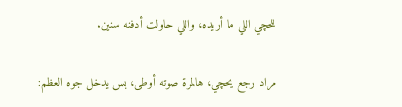للحچي اللي ما أريده، واللي حاولت أدفنه سنين.

مراد رجع يحچي، هالمرة صوته أوطى، بس يدخل جوه العظم: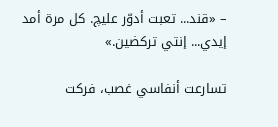– «قند... تعبت أدوّر عليچ. كل مرة أمد إيدي... إنتي تركضين.»

تسارعت أنفاسي غصب، فركت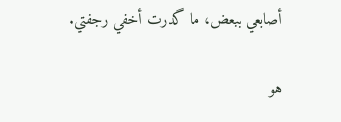أصابعي ببعض، ما گدرت أخفي رجفتي.

هو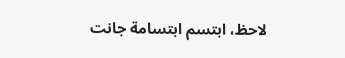لاحظ، ابتسم ابتسامة جانت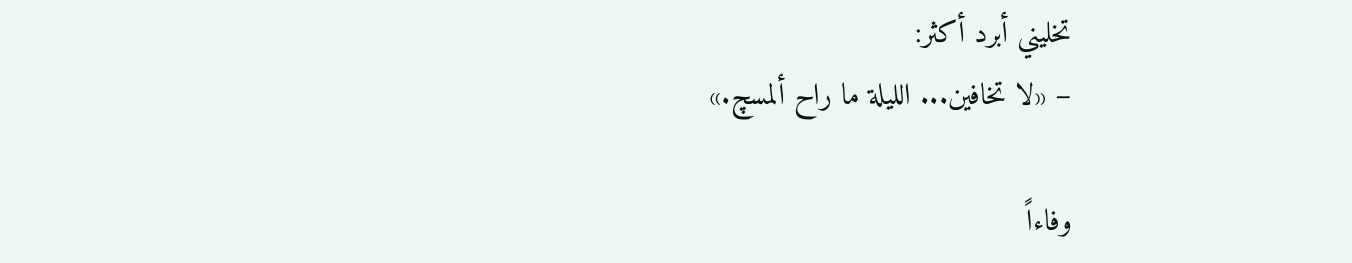تخليني أبرد أكثر:
– «لا تخافين... الليلة ما راح ألمسچ.»

وفاءاً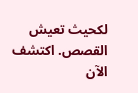لكحيث تعيش القصص. اكتشف الآن